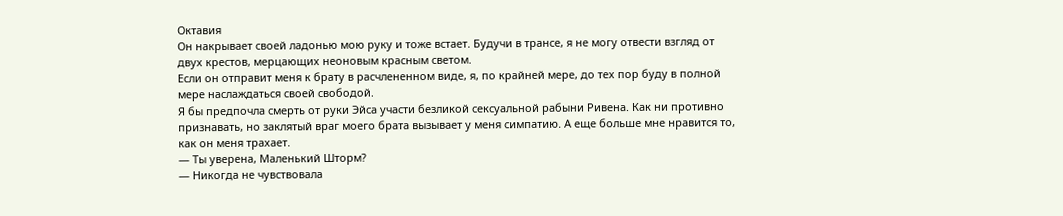Октавия
Он накрывает своей ладонью мою руку и тоже встает. Будучи в трансе, я не могу отвести взгляд от двух крестов, мерцающих неоновым красным светом.
Если он отправит меня к брату в расчлененном виде, я, по крайней мере, до тех пор буду в полной мере наслаждаться своей свободой.
Я бы предпочла смерть от руки Эйса участи безликой сексуальной рабыни Ривена. Как ни противно признавать, но заклятый враг моего брата вызывает у меня симпатию. А еще больше мне нравится то, как он меня трахает.
— Ты уверена, Маленький Шторм?
— Никогда не чувствовала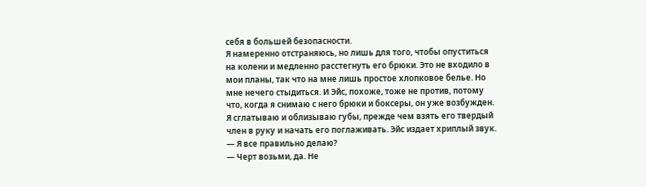себя в большей безопасности.
Я намеренно отстраняюсь, но лишь для того, чтобы опуститься на колени и медленно расстегнуть его брюки. Это не входило в мои планы, так что на мне лишь простое хлопковое белье. Но мне нечего стыдиться. И Эйс, похоже, тоже не против, потому что, когда я снимаю с него брюки и боксеры, он уже возбужден.
Я сглатываю и облизываю губы, прежде чем взять его твердый член в руку и начать его поглаживать. Эйс издает хриплый звук.
— Я все правильно делаю?
— Черт возьми, да. Не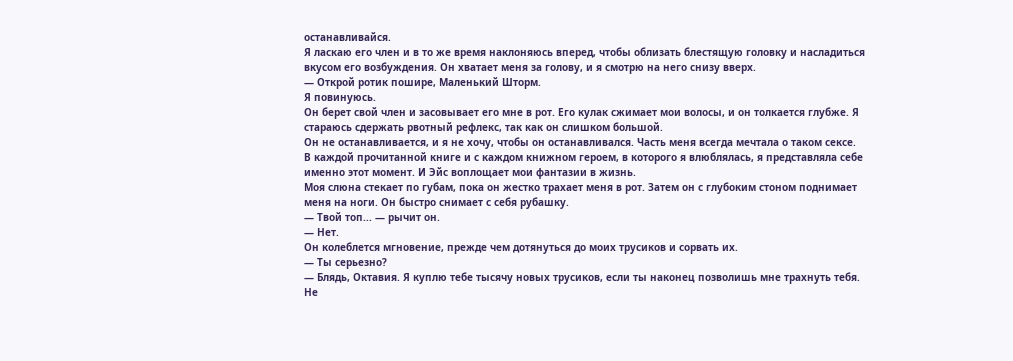останавливайся.
Я ласкаю его член и в то же время наклоняюсь вперед, чтобы облизать блестящую головку и насладиться вкусом его возбуждения. Он хватает меня за голову, и я смотрю на него снизу вверх.
— Открой ротик пошире, Маленький Шторм.
Я повинуюсь.
Он берет свой член и засовывает его мне в рот. Его кулак сжимает мои волосы, и он толкается глубже. Я стараюсь сдержать рвотный рефлекс, так как он слишком большой.
Он не останавливается, и я не хочу, чтобы он останавливался. Часть меня всегда мечтала о таком сексе. В каждой прочитанной книге и с каждом книжном героем, в которого я влюблялась, я представляла себе именно этот момент. И Эйс воплощает мои фантазии в жизнь.
Моя слюна стекает по губам, пока он жестко трахает меня в рот. Затем он с глубоким стоном поднимает меня на ноги. Он быстро снимает с себя рубашку.
— Твой топ... — рычит он.
— Нет.
Он колеблется мгновение, прежде чем дотянуться до моих трусиков и сорвать их.
— Ты серьезно?
— Блядь, Октавия. Я куплю тебе тысячу новых трусиков, если ты наконец позволишь мне трахнуть тебя.
Не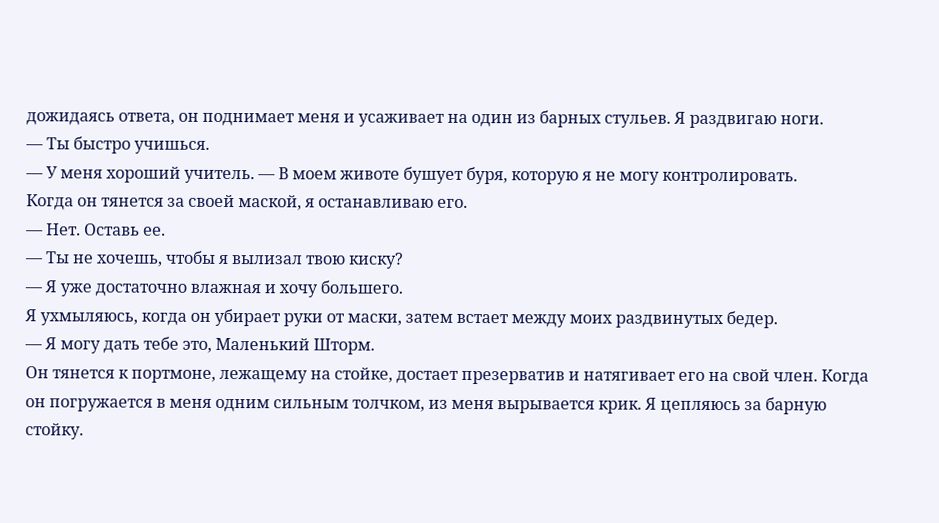дожидаясь ответа, он поднимает меня и усаживает на один из барных стульев. Я раздвигаю ноги.
— Ты быстро учишься.
— У меня хороший учитель. — В моем животе бушует буря, которую я не могу контролировать.
Когда он тянется за своей маской, я останавливаю его.
— Нет. Оставь ее.
— Ты не хочешь, чтобы я вылизал твою киску?
— Я уже достаточно влажная и хочу большего.
Я ухмыляюсь, когда он убирает руки от маски, затем встает между моих раздвинутых бедер.
— Я могу дать тебе это, Маленький Шторм.
Он тянется к портмоне, лежащему на стойке, достает презерватив и натягивает его на свой член. Когда он погружается в меня одним сильным толчком, из меня вырывается крик. Я цепляюсь за барную стойку.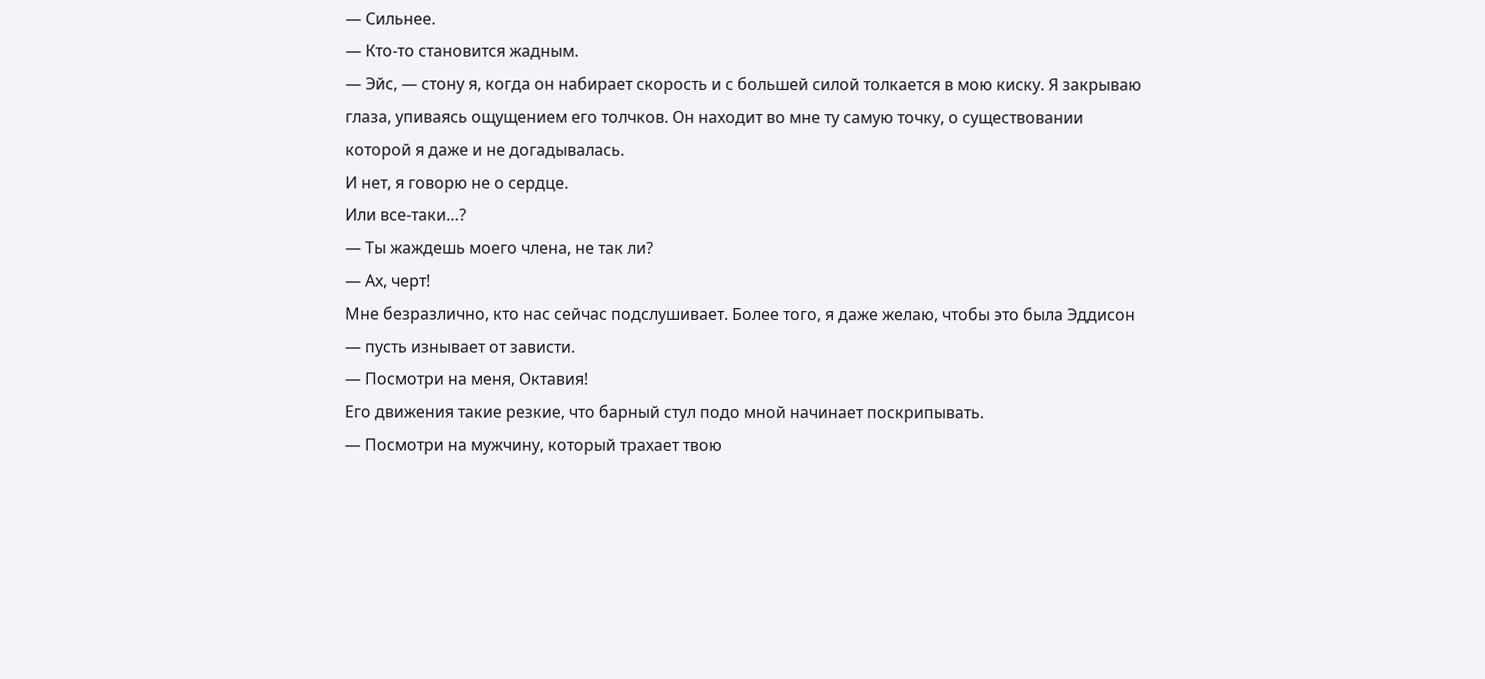— Сильнее.
— Кто-то становится жадным.
— Эйс, — стону я, когда он набирает скорость и с большей силой толкается в мою киску. Я закрываю глаза, упиваясь ощущением его толчков. Он находит во мне ту самую точку, о существовании которой я даже и не догадывалась.
И нет, я говорю не о сердце.
Или все-таки…?
— Ты жаждешь моего члена, не так ли?
— Ах, черт!
Мне безразлично, кто нас сейчас подслушивает. Более того, я даже желаю, чтобы это была Эддисон — пусть изнывает от зависти.
— Посмотри на меня, Октавия!
Его движения такие резкие, что барный стул подо мной начинает поскрипывать.
— Посмотри на мужчину, который трахает твою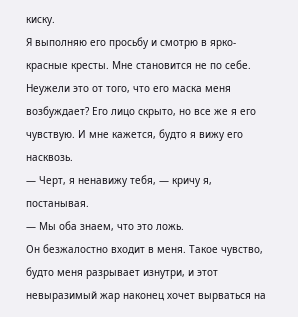киску.
Я выполняю его просьбу и смотрю в ярко-красные кресты. Мне становится не по себе. Неужели это от того, что его маска меня возбуждает? Его лицо скрыто, но все же я его чувствую. И мне кажется, будто я вижу его насквозь.
— Черт, я ненавижу тебя, — кричу я, постанывая.
— Мы оба знаем, что это ложь.
Он безжалостно входит в меня. Такое чувство, будто меня разрывает изнутри, и этот невыразимый жар наконец хочет вырваться на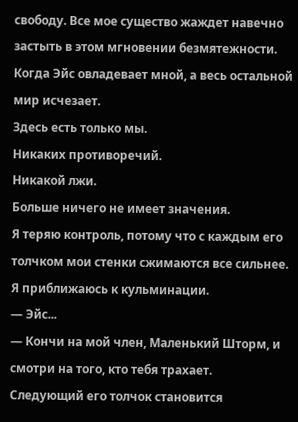свободу. Все мое существо жаждет навечно застыть в этом мгновении безмятежности. Когда Эйс овладевает мной, а весь остальной мир исчезает.
Здесь есть только мы.
Никаких противоречий.
Никакой лжи.
Больше ничего не имеет значения.
Я теряю контроль, потому что с каждым его толчком мои стенки сжимаются все сильнее. Я приближаюсь к кульминации.
— Эйс...
— Кончи на мой член, Маленький Шторм, и смотри на того, кто тебя трахает.
Следующий его толчок становится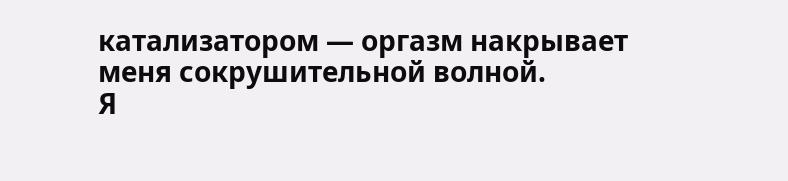катализатором — оргазм накрывает меня сокрушительной волной.
Я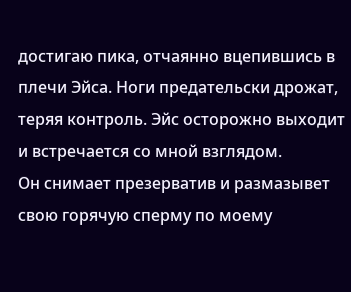достигаю пика, отчаянно вцепившись в плечи Эйса. Ноги предательски дрожат, теряя контроль. Эйс осторожно выходит и встречается со мной взглядом.
Он снимает презерватив и размазывет свою горячую сперму по моему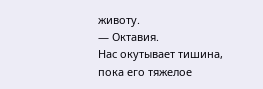животу.
— Октавия.
Нас окутывает тишина, пока его тяжелое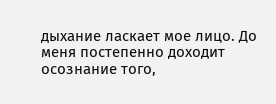дыхание ласкает мое лицо. До меня постепенно доходит осознание того,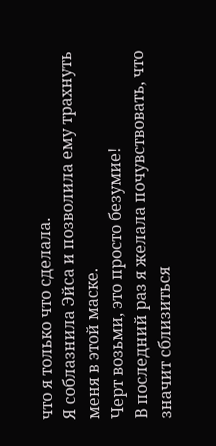что я только что сделала.
Я соблазнила Эйса и позволила ему трахнуть меня в этой маске.
Черт возьми, это просто безумие!
В последний раз я желала почувствовать, что значит сблизиться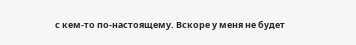с кем-то по-настоящему. Вскоре у меня не будет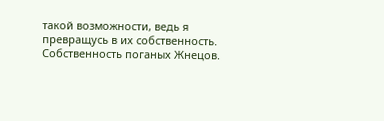такой возможности, ведь я превращусь в их собственность.
Собственность поганых Жнецов.